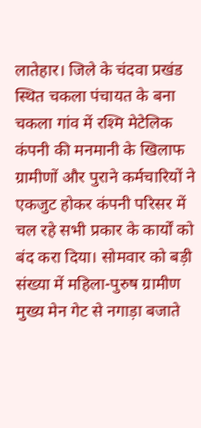लातेहार। जिले के चंदवा प्रखंड स्थित चकला पंचायत के बना चकला गांव में रश्मि मेटेलिक कंपनी की मनमानी के खिलाफ ग्रामीणों और पुराने कर्मचारियों ने एकजुट होकर कंपनी परिसर में चल रहे सभी प्रकार के कार्यों को बंद करा दिया। सोमवार को बड़ी संख्या में महिला-पुरुष ग्रामीण मुख्य मेन गेट से नगाड़ा बजाते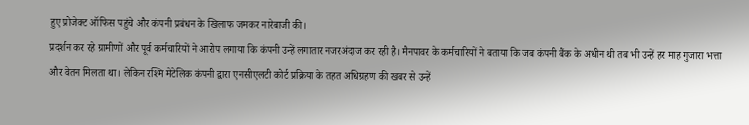हुए प्रोजेक्ट ऑफिस पहुंचे और कंपनी प्रबंधन के खिलाफ जमकर नारेबाजी की।
प्रदर्शन कर रहे ग्रामीणों और पूर्व कर्मचारियों ने आरोप लगाया कि कंपनी उन्हें लगातार नजरअंदाज कर रही है। मैनपावर के कर्मचारियों ने बताया कि जब कंपनी बैंक के अधीन थी तब भी उन्हें हर माह गुजारा भत्ता और वेतन मिलता था। लेकिन रश्मि मेटेलिक कंपनी द्वारा एनसीएलटी कोर्ट प्रक्रिया के तहत अधिग्रहण की खबर से उन्हें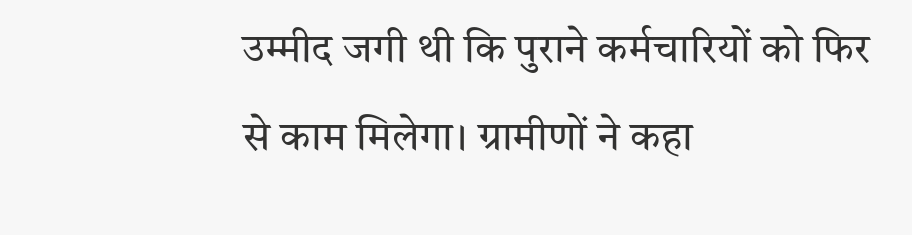उम्मीद जगी थी कि पुराने कर्मचारियों को फिर से काम मिलेगा। ग्रामीणों ने कहा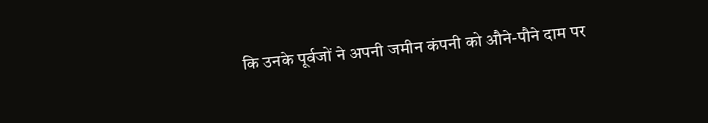कि उनके पूर्वजों ने अपनी जमीन कंपनी को औने-पौने दाम पर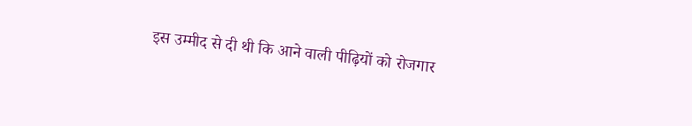इस उम्मीद से दी थी कि आने वाली पीढ़ियों को रोजगार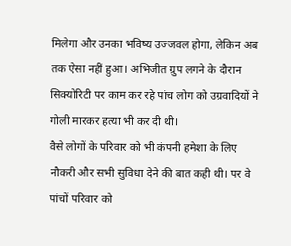मिलेगा और उनका भविष्य उज्जवल होगा, लेकिन अब तक ऐसा नहीं हुआ। अभिजीत ग्रुप लगने के दौरान सिक्योरिटी पर काम कर रहे पांच लोग को उग्रवादियों ने गोली मारकर हत्या भी कर दी थी।
वैसे लोगों के परिवार को भी कंपनी हमेशा के लिए नौकरी और सभी सुविधा देने की बात कही थी। पर वे पांचों परिवार को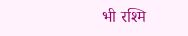भी रश्मि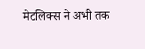मेटलिक्स ने अभी तक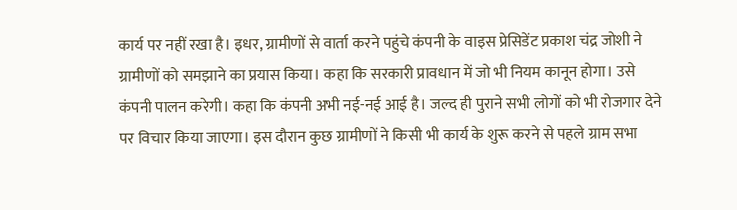कार्य पर नहीं रखा है। इधर, ग्रामीणों से वार्ता करने पहुंचे कंपनी के वाइस प्रेसिडेंट प्रकाश चंद्र जोशी ने ग्रामीणों को समझाने का प्रयास किया। कहा कि सरकारी प्रावधान में जो भी नियम कानून होगा। उसे कंपनी पालन करेगी। कहा कि कंपनी अभी नई-नई आई है। जल्द ही पुराने सभी लोगों को भी रोजगार देने पर विचार किया जाएगा। इस दौरान कुछ ग्रामीणों ने किसी भी कार्य के शुरू करने से पहले ग्राम सभा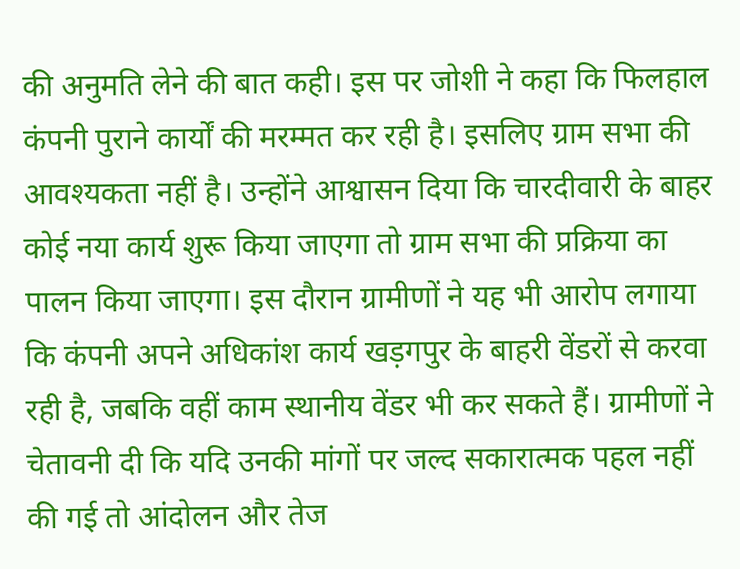की अनुमति लेने की बात कही। इस पर जोशी ने कहा कि फिलहाल कंपनी पुराने कार्यों की मरम्मत कर रही है। इसलिए ग्राम सभा की आवश्यकता नहीं है। उन्होंने आश्वासन दिया कि चारदीवारी के बाहर कोई नया कार्य शुरू किया जाएगा तो ग्राम सभा की प्रक्रिया का पालन किया जाएगा। इस दौरान ग्रामीणों ने यह भी आरोप लगाया कि कंपनी अपने अधिकांश कार्य खड़गपुर के बाहरी वेंडरों से करवा रही है, जबकि वहीं काम स्थानीय वेंडर भी कर सकते हैं। ग्रामीणों ने चेतावनी दी कि यदि उनकी मांगों पर जल्द सकारात्मक पहल नहीं की गई तो आंदोलन और तेज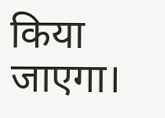किया जाएगा।